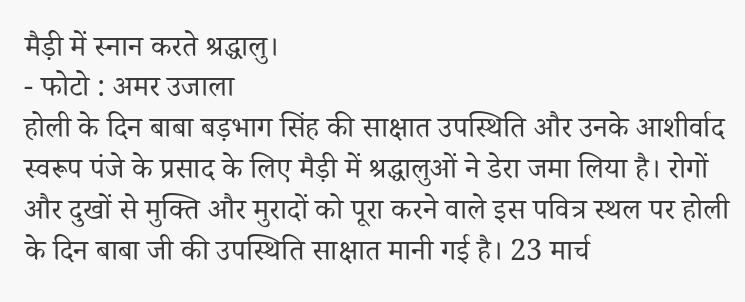मैड़ी में स्नान करते श्रद्धालु।
- फोटो : अमर उजाला
होली के दिन बाबा बड़भाग सिंह की साक्षात उपस्थिति और उनके आशीर्वाद स्वरूप पंजे के प्रसाद के लिए मैड़ी में श्रद्धालुओं ने डेरा जमा लिया है। रोगों और दुखों से मुक्ति और मुरादों को पूरा करने वाले इस पवित्र स्थल पर होली के दिन बाबा जी की उपस्थिति साक्षात मानी गई है। 23 मार्च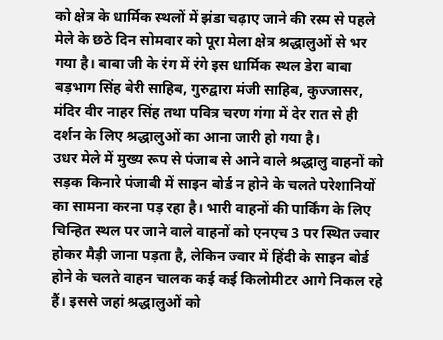को क्षेत्र के धार्मिक स्थलों में झंडा चढ़ाए जाने की रस्म से पहले मेले के छठे दिन सोमवार को पूरा मेला क्षेत्र श्रद्धालुओं से भर गया है। बाबा जी के रंग में रंगे इस धार्मिक स्थल डेरा बाबा बड़भाग सिंह बेरी साहिब, गुरुद्वारा मंजी साहिब, कुज्जासर, मंदिर वीर नाहर सिंह तथा पवित्र चरण गंगा में देर रात से ही दर्शन के लिए श्रद्धालुओं का आना जारी हो गया है।
उधर मेले में मुख्य रूप से पंजाब से आने वाले श्रद्धालु वाहनों को सड़क किनारे पंजाबी में साइन बोर्ड न होने के चलते परेशानियों का सामना करना पड़ रहा है। भारी वाहनों की पार्किंग के लिए चिन्हित स्थल पर जाने वाले वाहनों को एनएच 3 पर स्थित ज्वार होकर मैड़ी जाना पड़ता है, लेकिन ज्वार में हिंदी के साइन बोर्ड होने के चलते वाहन चालक कई कई किलोमीटर आगे निकल रहे हैं। इससे जहां श्रद्धालुओं को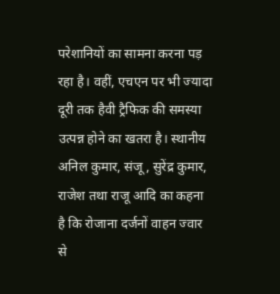परेशानियों का सामना करना पड़ रहा है। वहीं, एचएन पर भी ज्यादा दूरी तक हैवी ट्रैफिक की समस्या उत्पन्न होने का खतरा है। स्थानीय अनिल कुमार, संजू, सुरेंद्र कुमार, राजेश तथा राजू आदि का कहना है कि रोजाना दर्जनों वाहन ज्वार से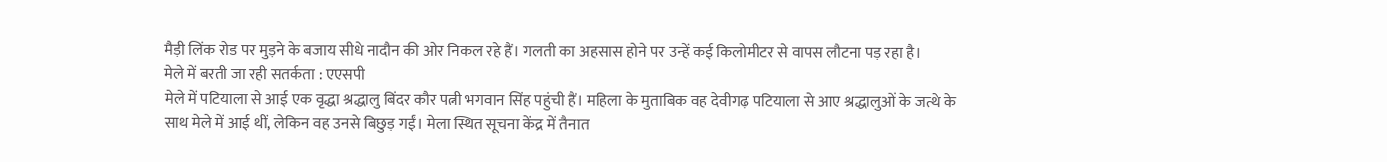मैड़ी लिंक रोड पर मुड़ने के बजाय सीधे नादौन की ओर निकल रहे हैं। गलती का अहसास होने पर उन्हें कई किलोमीटर से वापस लौटना पड़ रहा है।
मेले में बरती जा रही सतर्कता : एएसपी
मेले में पटियाला से आई एक वृद्धा श्रद्धालु बिंदर कौर पत्नी भगवान सिंह पहुंची हैं। महिला के मुताबिक वह देवीगढ़ पटियाला से आए श्रद्धालुओं के जत्थे के साथ मेले में आई थीं, लेकिन वह उनसे बिछुड़ गईं। मेला स्थित सूचना केंद्र में तैनात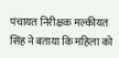पंचायत निरीक्षक मल्कीयत सिंह ने बताया कि महिला को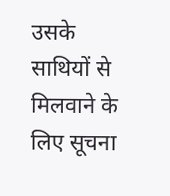उसके साथियों से मिलवाने के लिए सूचना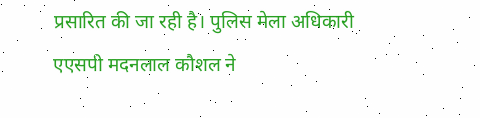प्रसारित की जा रही है। पुलिस मेला अधिकारी एएसपी मदनलाल कौशल ने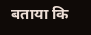बताया कि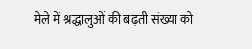मेले में श्रद्धालुओं की बढ़ती संख्या को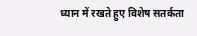ध्यान में रखते हुए विशेष सतर्कता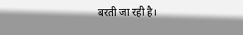बरती जा रही है।